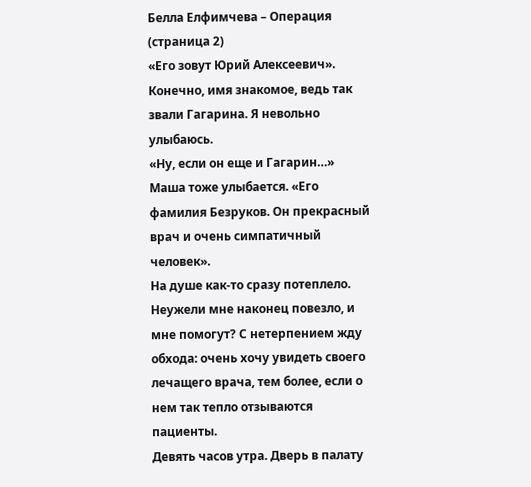Белла Елфимчева – Операция (страница 2)
«Его зовут Юрий Алексеевич».
Конечно, имя знакомое, ведь так звали Гагарина. Я невольно улыбаюсь.
«Ну, если он еще и Гагарин…»
Маша тоже улыбается. «Его фамилия Безруков. Он прекрасный врач и очень симпатичный человек».
На душе как-то сразу потеплело. Неужели мне наконец повезло, и мне помогут? С нетерпением жду обхода: очень хочу увидеть своего лечащего врача, тем более, если о нем так тепло отзываются пациенты.
Девять часов утра. Дверь в палату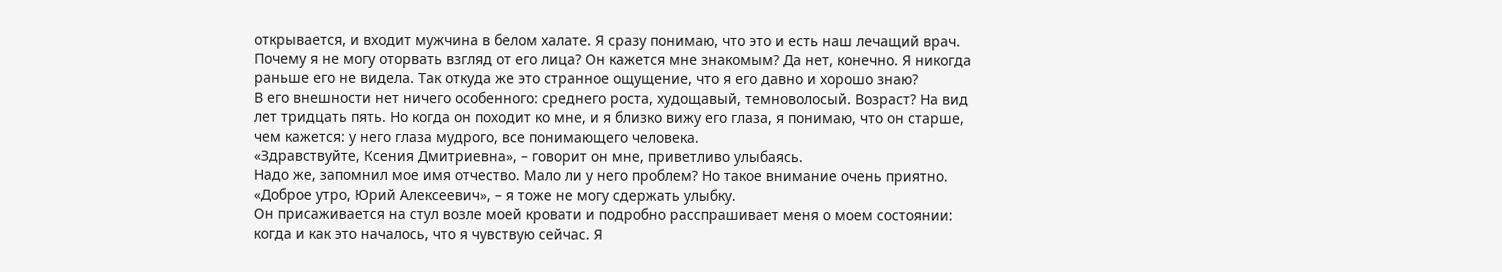открывается, и входит мужчина в белом халате. Я сразу понимаю, что это и есть наш лечащий врач. Почему я не могу оторвать взгляд от его лица? Он кажется мне знакомым? Да нет, конечно. Я никогда раньше его не видела. Так откуда же это странное ощущение, что я его давно и хорошо знаю?
В его внешности нет ничего особенного: среднего роста, худощавый, темноволосый. Возраст? На вид лет тридцать пять. Но когда он походит ко мне, и я близко вижу его глаза, я понимаю, что он старше, чем кажется: у него глаза мудрого, все понимающего человека.
«Здравствуйте, Ксения Дмитриевна», – говорит он мне, приветливо улыбаясь.
Надо же, запомнил мое имя отчество. Мало ли у него проблем? Но такое внимание очень приятно.
«Доброе утро, Юрий Алексеевич», – я тоже не могу сдержать улыбку.
Он присаживается на стул возле моей кровати и подробно расспрашивает меня о моем состоянии: когда и как это началось, что я чувствую сейчас. Я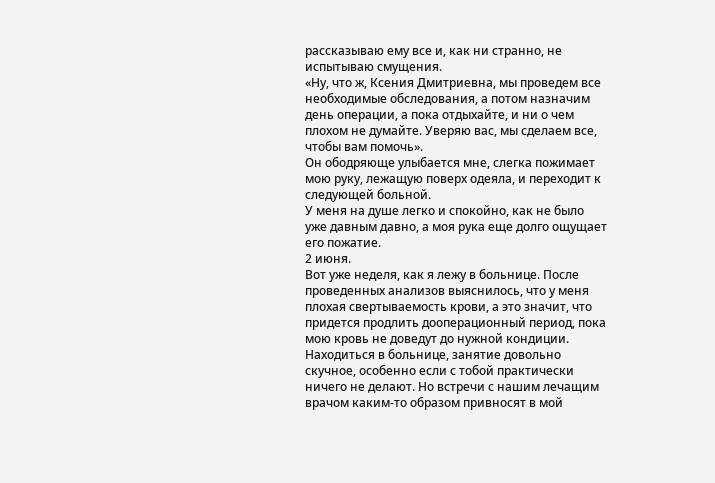рассказываю ему все и, как ни странно, не испытываю смущения.
«Ну, что ж, Ксения Дмитриевна, мы проведем все необходимые обследования, а потом назначим день операции, а пока отдыхайте, и ни о чем плохом не думайте. Уверяю вас, мы сделаем все, чтобы вам помочь».
Он ободряюще улыбается мне, слегка пожимает мою руку, лежащую поверх одеяла, и переходит к следующей больной.
У меня на душе легко и спокойно, как не было уже давным давно, а моя рука еще долго ощущает его пожатие.
2 июня.
Вот уже неделя, как я лежу в больнице. После проведенных анализов выяснилось, что у меня плохая свертываемость крови, а это значит, что придется продлить дооперационный период, пока мою кровь не доведут до нужной кондиции. Находиться в больнице, занятие довольно скучное, особенно если с тобой практически ничего не делают. Но встречи с нашим лечащим врачом каким-то образом привносят в мой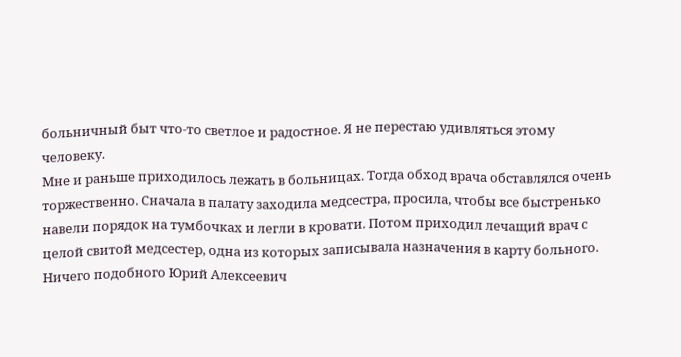больничный быт что-то светлое и радостное. Я не перестаю удивляться этому человеку.
Мне и раньше приходилось лежать в больницах. Тогда обход врача обставлялся очень торжественно. Сначала в палату заходила медсестра, просила, чтобы все быстренько навели порядок на тумбочках и легли в кровати. Потом приходил лечащий врач с целой свитой медсестер, одна из которых записывала назначения в карту больного.
Ничего подобного Юрий Алексеевич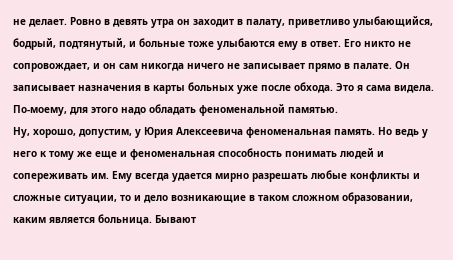не делает. Ровно в девять утра он заходит в палату, приветливо улыбающийся, бодрый, подтянутый, и больные тоже улыбаются ему в ответ. Его никто не сопровождает, и он сам никогда ничего не записывает прямо в палате. Он записывает назначения в карты больных уже после обхода. Это я сама видела. По-моему, для этого надо обладать феноменальной памятью.
Ну, хорошо, допустим, у Юрия Алексеевича феноменальная память. Но ведь у него к тому же еще и феноменальная способность понимать людей и сопереживать им. Ему всегда удается мирно разрешать любые конфликты и сложные ситуации, то и дело возникающие в таком сложном образовании, каким является больница. Бывают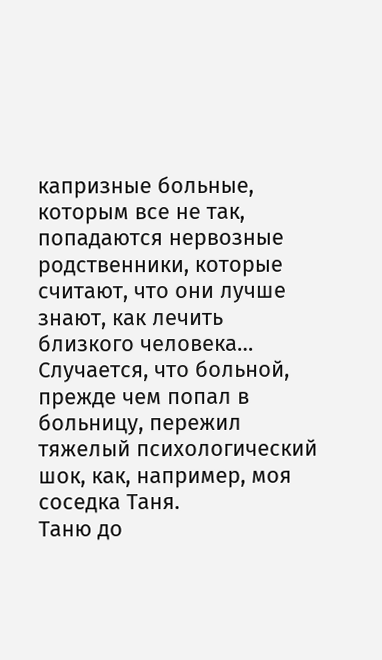капризные больные, которым все не так, попадаются нервозные родственники, которые считают, что они лучше знают, как лечить близкого человека… Случается, что больной, прежде чем попал в больницу, пережил тяжелый психологический шок, как, например, моя соседка Таня.
Таню до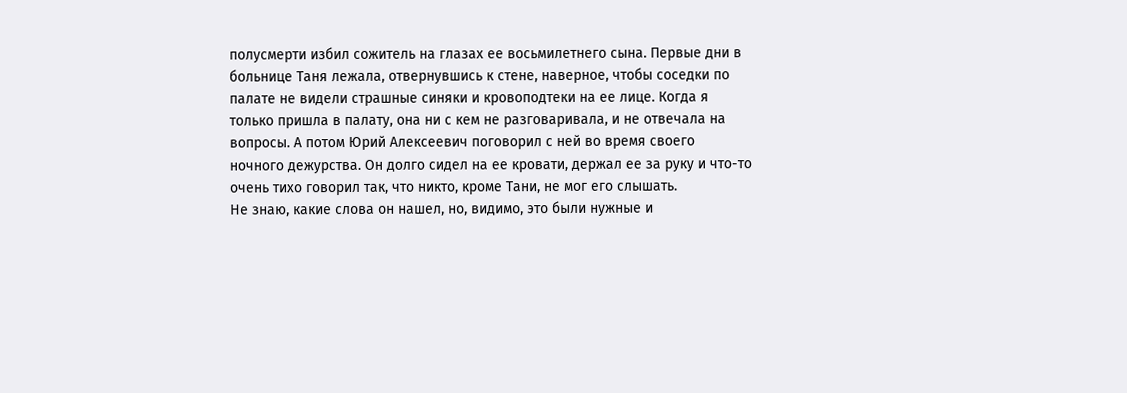полусмерти избил сожитель на глазах ее восьмилетнего сына. Первые дни в больнице Таня лежала, отвернувшись к стене, наверное, чтобы соседки по палате не видели страшные синяки и кровоподтеки на ее лице. Когда я только пришла в палату, она ни с кем не разговаривала, и не отвечала на вопросы. А потом Юрий Алексеевич поговорил с ней во время своего ночного дежурства. Он долго сидел на ее кровати, держал ее за руку и что-то очень тихо говорил так, что никто, кроме Тани, не мог его слышать.
Не знаю, какие слова он нашел, но, видимо, это были нужные и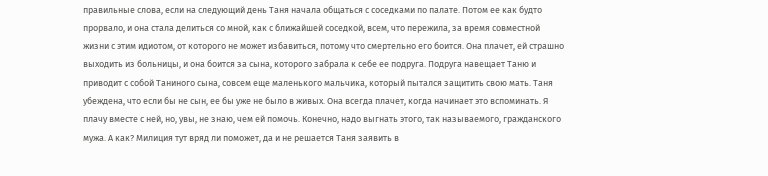правильные слова, если на следующий день Таня начала общаться с соседками по палате. Потом ее как будто прорвало, и она стала делиться со мной, как с ближайшей соседкой, всем, что пережила, за время совместной жизни с этим идиотом, от которого не может избавиться, потому что смертельно его боится. Она плачет, ей страшно выходить из больницы, и она боится за сына, которого забрала к себе ее подруга. Подруга навещает Таню и приводит с собой Таниного сына, совсем еще маленького мальчика, который пытался защитить свою мать. Таня убеждена, что если бы не сын, ее бы уже не было в живых. Она всегда плачет, когда начинает это вспоминать. Я плачу вместе с ней, но, увы, не знаю, чем ей помочь. Конечно, надо выгнать этого, так называемого, гражданского мужа. А как? Милиция тут вряд ли поможет, да и не решается Таня заявить в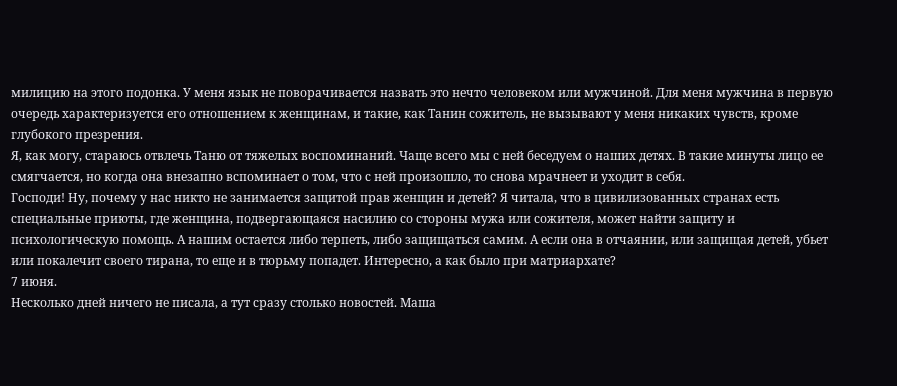милицию на этого подонка. У меня язык не поворачивается назвать это нечто человеком или мужчиной. Для меня мужчина в первую очередь характеризуется его отношением к женщинам, и такие, как Танин сожитель, не вызывают у меня никаких чувств, кроме глубокого презрения.
Я, как могу, стараюсь отвлечь Таню от тяжелых воспоминаний. Чаще всего мы с ней беседуем о наших детях. В такие минуты лицо ее смягчается, но когда она внезапно вспоминает о том, что с ней произошло, то снова мрачнеет и уходит в себя.
Господи! Ну, почему у нас никто не занимается защитой прав женщин и детей? Я читала, что в цивилизованных странах есть специальные приюты, где женщина, подвергающаяся насилию со стороны мужа или сожителя, может найти защиту и психологическую помощь. А нашим остается либо терпеть, либо защищаться самим. А если она в отчаянии, или защищая детей, убьет или покалечит своего тирана, то еще и в тюрьму попадет. Интересно, а как было при матриархате?
7 июня.
Несколько дней ничего не писала, а тут сразу столько новостей. Маша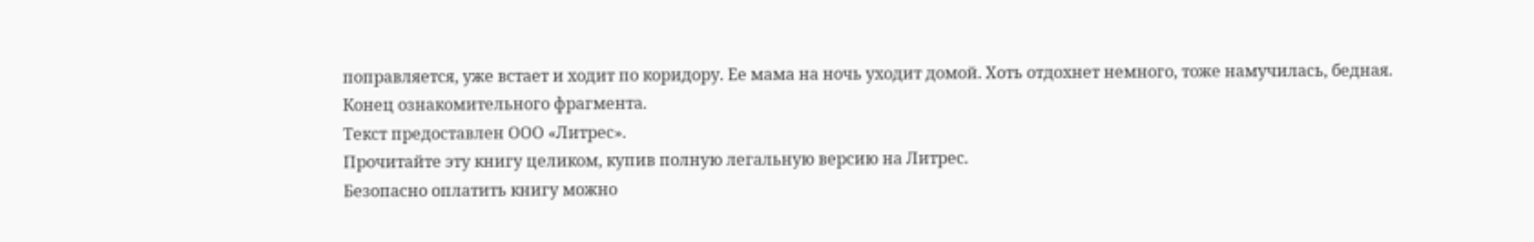поправляется, уже встает и ходит по коридору. Ее мама на ночь уходит домой. Хоть отдохнет немного, тоже намучилась, бедная.
Конец ознакомительного фрагмента.
Текст предоставлен ООО «Литрес».
Прочитайте эту книгу целиком, купив полную легальную версию на Литрес.
Безопасно оплатить книгу можно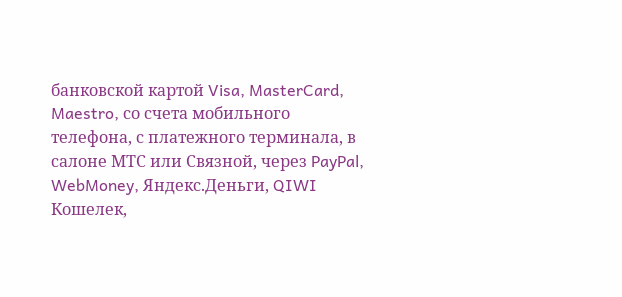банковской картой Visa, MasterCard, Maestro, со счета мобильного телефона, с платежного терминала, в салоне МТС или Связной, через PayPal, WebMoney, Яндекс.Деньги, QIWI Кошелек,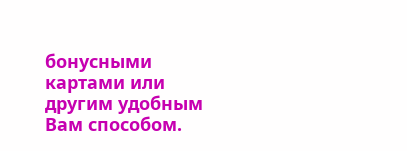бонусными картами или другим удобным Вам способом.